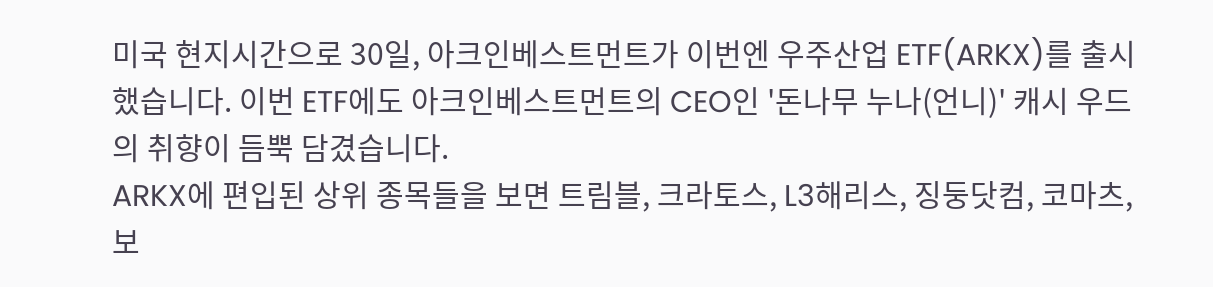미국 현지시간으로 30일, 아크인베스트먼트가 이번엔 우주산업 ETF(ARKX)를 출시했습니다. 이번 ETF에도 아크인베스트먼트의 CEO인 '돈나무 누나(언니)' 캐시 우드의 취향이 듬뿍 담겼습니다.
ARKX에 편입된 상위 종목들을 보면 트림블, 크라토스, L3해리스, 징둥닷컴, 코마츠, 보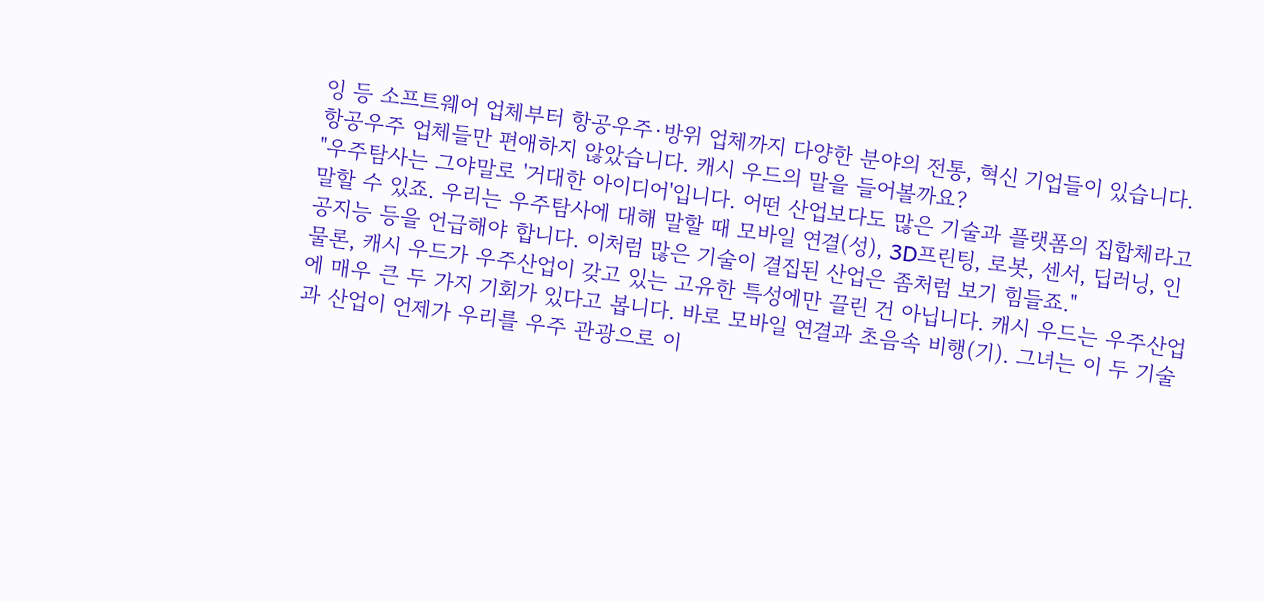잉 등 소프트웨어 업체부터 항공우주·방위 업체까지 다양한 분야의 전통, 혁신 기업들이 있습니다. 항공우주 업체들만 편애하지 않았습니다. 캐시 우드의 말을 들어볼까요?
"우주탐사는 그야말로 '거대한 아이디어'입니다. 어떤 산업보다도 많은 기술과 플랫폼의 집합체라고 말할 수 있죠. 우리는 우주탐사에 대해 말할 때 모바일 연결(성), 3D프린팅, 로봇, 센서, 딥러닝, 인공지능 등을 언급해야 합니다. 이처럼 많은 기술이 결집된 산업은 좀처럼 보기 힘들죠."
물론, 캐시 우드가 우주산업이 갖고 있는 고유한 특성에만 끌린 건 아닙니다. 캐시 우드는 우주산업에 매우 큰 두 가지 기회가 있다고 봅니다. 바로 모바일 연결과 초음속 비행(기). 그녀는 이 두 기술과 산업이 언제가 우리를 우주 관광으로 이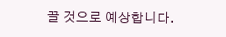끌 것으로 예상합니다.